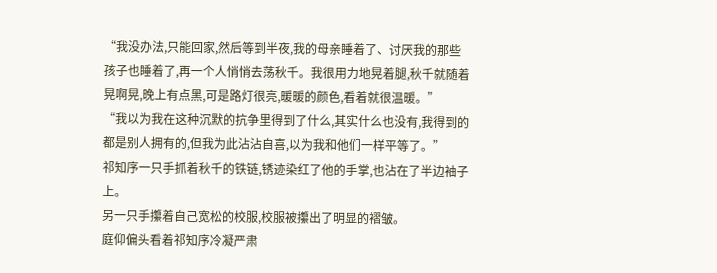“我没办法,只能回家,然后等到半夜,我的母亲睡着了、讨厌我的那些孩子也睡着了,再一个人悄悄去荡秋千。我很用力地晃着腿,秋千就随着晃啊晃,晚上有点黑,可是路灯很亮,暖暖的颜色,看着就很温暖。”
“我以为我在这种沉默的抗争里得到了什么,其实什么也没有,我得到的都是别人拥有的,但我为此沾沾自喜,以为我和他们一样平等了。”
祁知序一只手抓着秋千的铁链,锈迹染红了他的手掌,也沾在了半边袖子上。
另一只手攥着自己宽松的校服,校服被攥出了明显的褶皱。
庭仰偏头看着祁知序冷凝严肃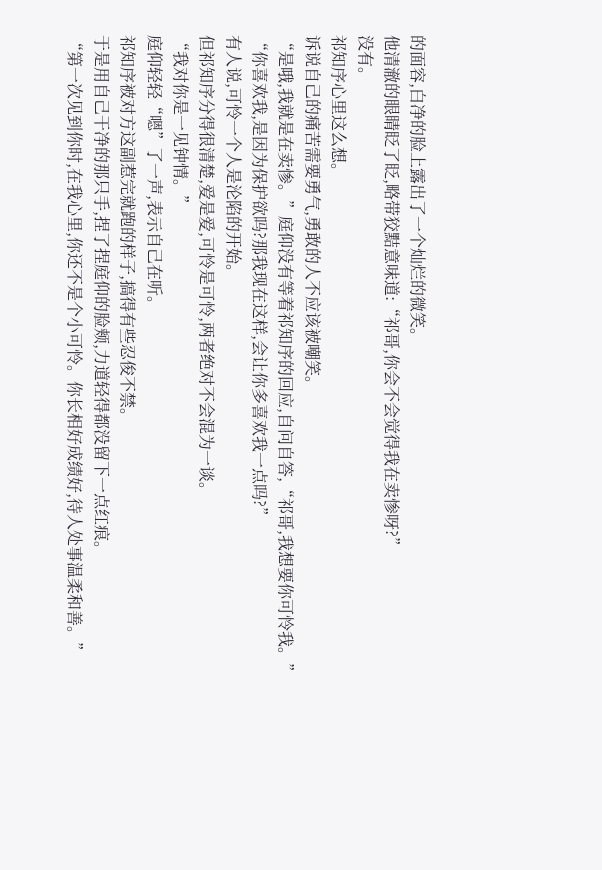的面容,白净的脸上露出了一个灿烂的微笑。
他清澈的眼睛眨了眨,略带狡黠意味道:“祁哥,你会不会觉得我在卖惨呀?”
没有。
祁知序心里这么想。
诉说自己的痛苦需要勇气,勇敢的人不应该被嘲笑。
“是哦,我就是在卖惨。”庭仰没有等着祁知序的回应,自问自答,“祁哥,我想要你可怜我。”
“你喜欢我,是因为保护欲吗?那我现在这样,会让你多喜欢我一点吗?”
有人说,可怜一个人是沦陷的开始。
但祁知序分得很清楚,爱是爱,可怜是可怜,两者绝对不会混为一谈。
“我对你是一见钟情。”
庭仰轻轻“嗯”了一声,表示自己在听。
祁知序被对方这副惹完就跑的样子,搞得有些忍俊不禁。
于是用自己干净的那只手,捏了捏庭仰的脸颊,力道轻得都没留下一点红痕。
“第一次见到你时,在我心里,你还不是个小可怜。你长相好成绩好,待人处事温柔和善。”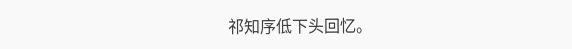祁知序低下头回忆。